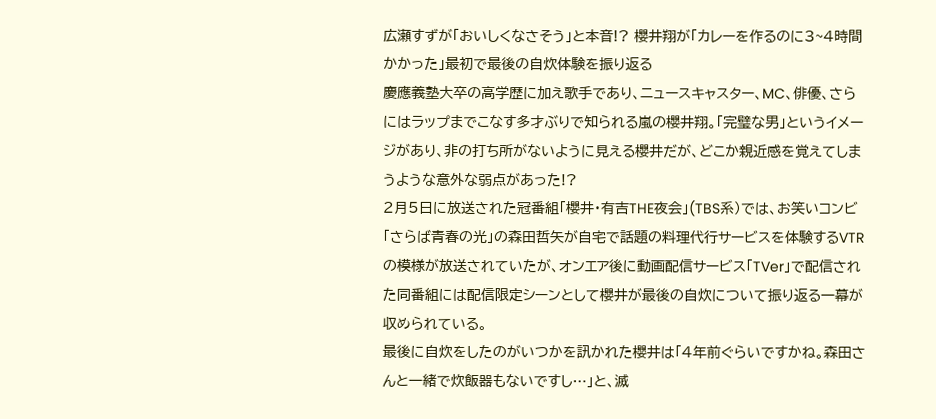広瀬すずが「おいしくなさそう」と本音!? 櫻井翔が「カレーを作るのに3~4時間かかった」最初で最後の自炊体験を振り返る
慶應義塾大卒の高学歴に加え歌手であり、ニュースキャスター、MC、俳優、さらにはラップまでこなす多才ぶりで知られる嵐の櫻井翔。「完璧な男」というイメージがあり、非の打ち所がないように見える櫻井だが、どこか親近感を覚えてしまうような意外な弱点があった!?
2月5日に放送された冠番組「櫻井・有吉THE夜会」(TBS系)では、お笑いコンビ「さらば青春の光」の森田哲矢が自宅で話題の料理代行サービスを体験するVTRの模様が放送されていたが、オンエア後に動画配信サービス「TVer」で配信された同番組には配信限定シーンとして櫻井が最後の自炊について振り返る一幕が収められている。
最後に自炊をしたのがいつかを訊かれた櫻井は「4年前ぐらいですかね。森田さんと一緒で炊飯器もないですし…」と、滅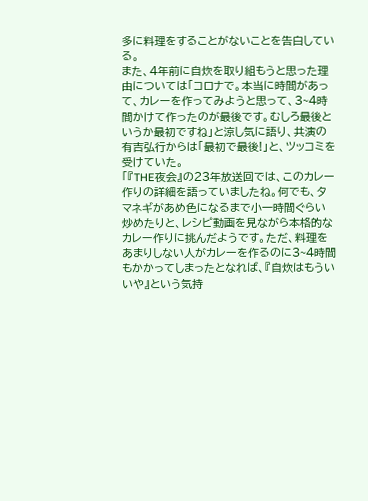多に料理をすることがないことを告白している。
また、4年前に自炊を取り組もうと思った理由については「コロナで。本当に時間があって、カレーを作ってみようと思って、3~4時間かけて作ったのが最後です。むしろ最後というか最初ですね」と涼し気に語り、共演の有吉弘行からは「最初で最後!」と、ツッコミを受けていた。
「『THE夜会』の23年放送回では、このカレー作りの詳細を語っていましたね。何でも、タマネギがあめ色になるまで小一時間ぐらい炒めたりと、レシピ動画を見ながら本格的なカレー作りに挑んだようです。ただ、料理をあまりしない人がカレーを作るのに3~4時間もかかってしまったとなれば、『自炊はもういいや』という気持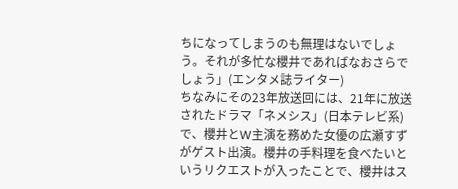ちになってしまうのも無理はないでしょう。それが多忙な櫻井であればなおさらでしょう」(エンタメ誌ライター)
ちなみにその23年放送回には、21年に放送されたドラマ「ネメシス」(日本テレビ系)で、櫻井とW主演を務めた女優の広瀬すずがゲスト出演。櫻井の手料理を食べたいというリクエストが入ったことで、櫻井はス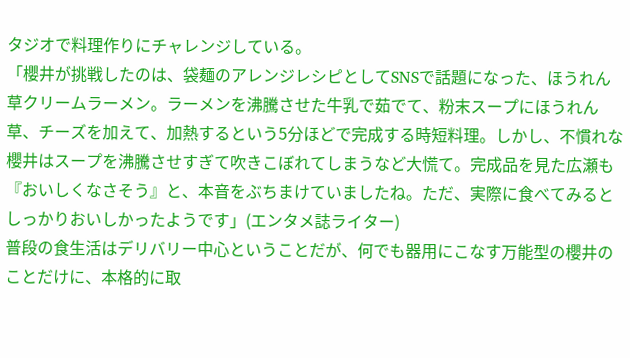タジオで料理作りにチャレンジしている。
「櫻井が挑戦したのは、袋麺のアレンジレシピとしてSNSで話題になった、ほうれん草クリームラーメン。ラーメンを沸騰させた牛乳で茹でて、粉末スープにほうれん草、チーズを加えて、加熱するという5分ほどで完成する時短料理。しかし、不慣れな櫻井はスープを沸騰させすぎて吹きこぼれてしまうなど大慌て。完成品を見た広瀬も『おいしくなさそう』と、本音をぶちまけていましたね。ただ、実際に食べてみるとしっかりおいしかったようです」(エンタメ誌ライター)
普段の食生活はデリバリー中心ということだが、何でも器用にこなす万能型の櫻井のことだけに、本格的に取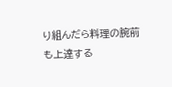り組んだら料理の腕前も上達する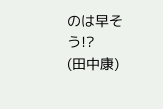のは早そう!?
(田中康)